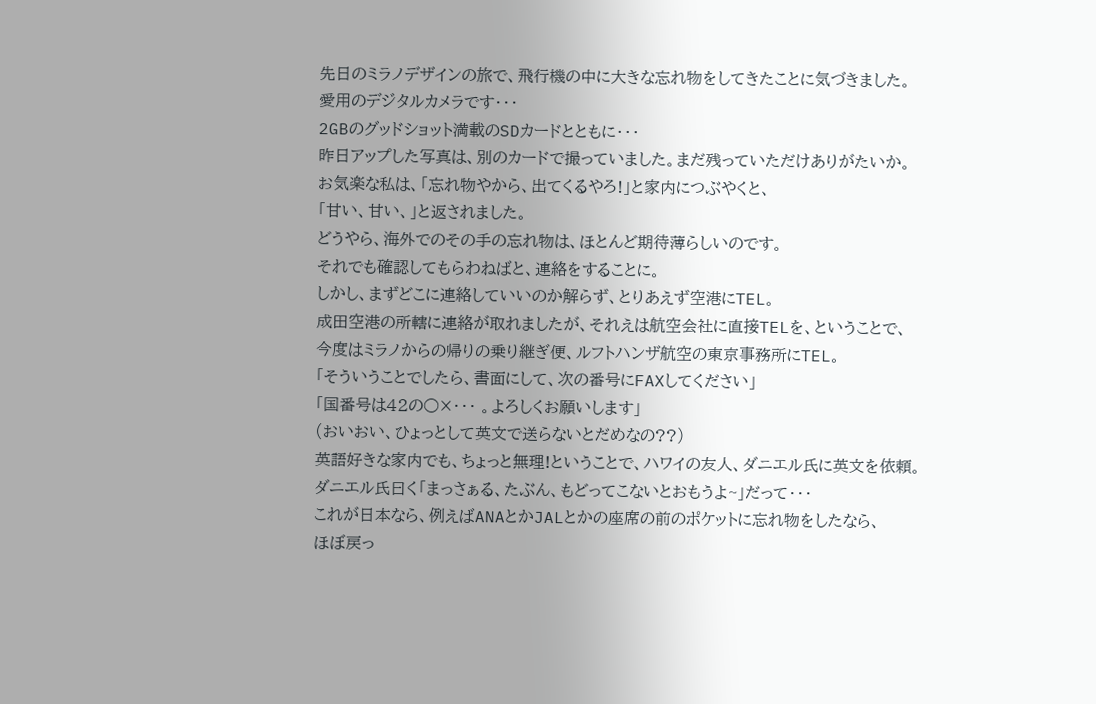先日のミラノデザインの旅で、飛行機の中に大きな忘れ物をしてきたことに気づきました。
愛用のデジタルカメラです・・・
2GBのグッドショット満載のSDカードとともに・・・
昨日アップした写真は、別のカードで撮っていました。まだ残っていただけありがたいか。
お気楽な私は、「忘れ物やから、出てくるやろ!」と家内につぶやくと、
「甘い、甘い、」と返されました。
どうやら、海外でのその手の忘れ物は、ほとんど期待薄らしいのです。
それでも確認してもらわねばと、連絡をすることに。
しかし、まずどこに連絡していいのか解らず、とりあえず空港にTEL。
成田空港の所轄に連絡が取れましたが、それえは航空会社に直接TELを、ということで、
今度はミラノからの帰りの乗り継ぎ便、ルフトハンザ航空の東京事務所にTEL。
「そういうことでしたら、書面にして、次の番号にFAXしてください」
「国番号は42の○×・・・ 。よろしくお願いします」
(おいおい、ひょっとして英文で送らないとだめなの??)
英語好きな家内でも、ちょっと無理!ということで、ハワイの友人、ダニエル氏に英文を依頼。
ダニエル氏曰く「まっさぁる、たぶん、もどってこないとおもうよ~」だって・・・
これが日本なら、例えばANAとかJALとかの座席の前のポケットに忘れ物をしたなら、
ほぼ戻っ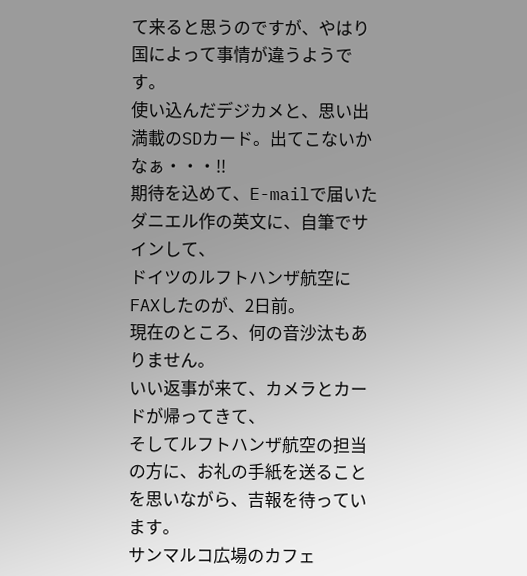て来ると思うのですが、やはり国によって事情が違うようです。
使い込んだデジカメと、思い出満載のSDカード。出てこないかなぁ・・・!!
期待を込めて、E-mailで届いたダニエル作の英文に、自筆でサインして、
ドイツのルフトハンザ航空にFAXしたのが、2日前。
現在のところ、何の音沙汰もありません。
いい返事が来て、カメラとカードが帰ってきて、
そしてルフトハンザ航空の担当の方に、お礼の手紙を送ることを思いながら、吉報を待っています。
サンマルコ広場のカフェ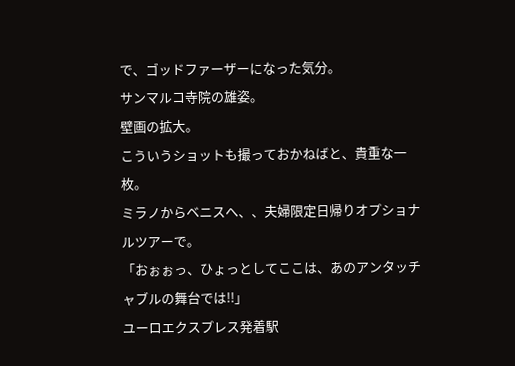で、ゴッドファーザーになった気分。
サンマルコ寺院の雄姿。
壁画の拡大。
こういうショットも撮っておかねばと、貴重な一枚。
ミラノからベニスへ、、夫婦限定日帰りオプショナルツアーで。
「おぉぉっ、ひょっとしてここは、あのアンタッチャブルの舞台では!!」
ユーロエクスプレス発着駅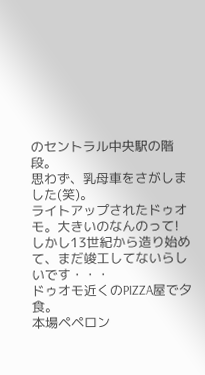のセントラル中央駅の階段。
思わず、乳母車をさがしました(笑)。
ライトアップされたドゥオモ。大きいのなんのって!
しかし13世紀から造り始めて、まだ竣工してないらしいです・・・
ドゥオモ近くのPIZZA屋で夕食。
本場ペペロン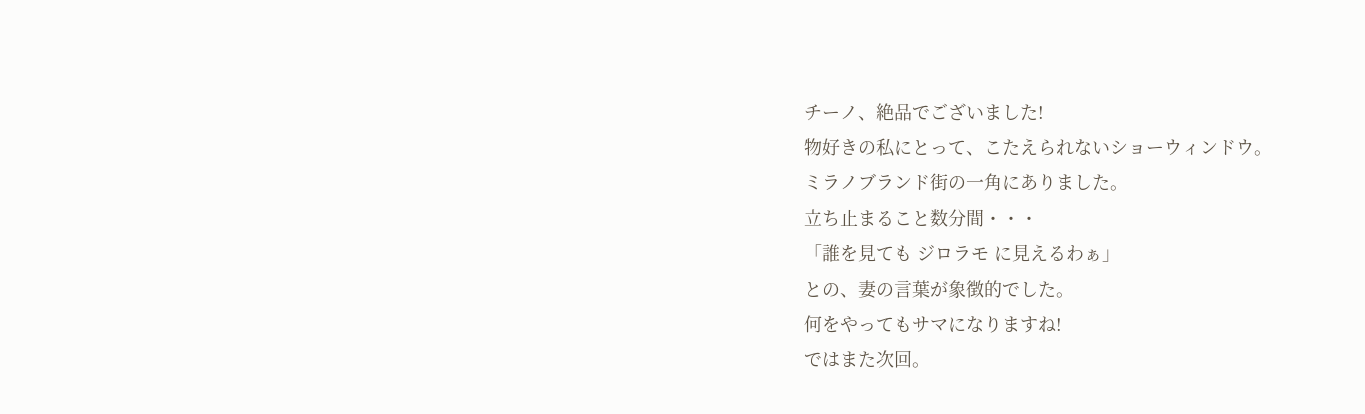チーノ、絶品でございました!
物好きの私にとって、こたえられないショーウィンドウ。
ミラノブランド街の一角にありました。
立ち止まること数分間・・・
「誰を見ても ジロラモ に見えるわぁ」
との、妻の言葉が象徴的でした。
何をやってもサマになりますね!
ではまた次回。